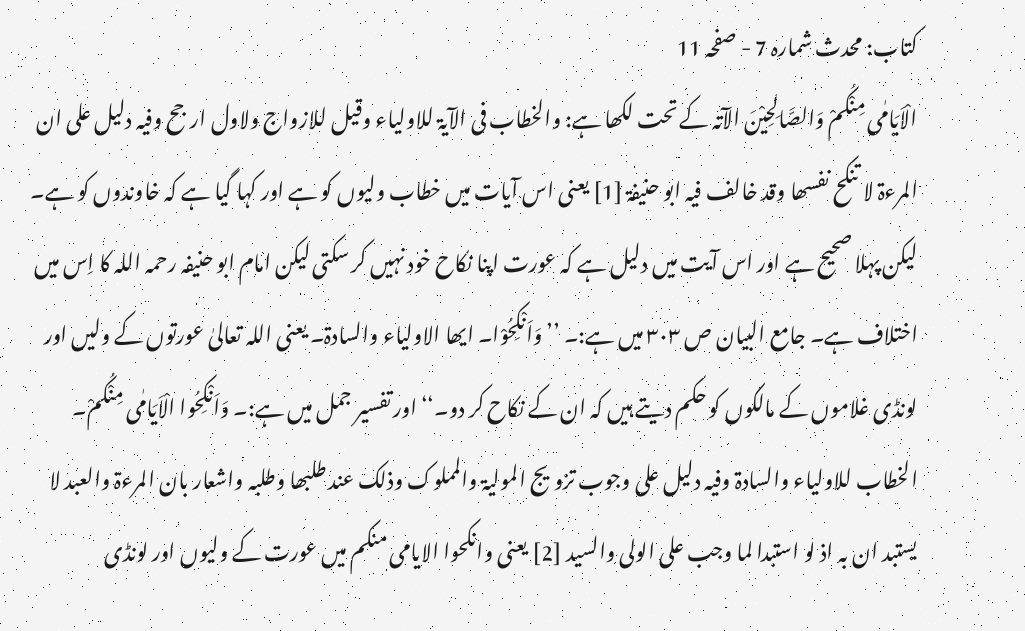کتاب: محدث شمارہ 7 - صفحہ 11
الْاَیَامٰی مِنْکُمْ وَالصَّالِحِیْنَ الآتہ کے تحت لکھا ہے: والخطاب فی الآیۃ للاولیاء وقیل للازواج ولاول ارجح وفیہ دلیل علی ان المرءۃ لا تنکح نفسھا وقد خالف فیہ ابو حنیفۃ [1] یعنی اس آیات میں خطاب ولیوں کو ہے اور کہا گیا ہے کہ خاوندوں کو ہے۔ لیکن پہلا صحیح ہے اور اس آیت میں دلیل ہے کہ عورت اپنا نکاح خود نہیں کر سکتی لیکن امام ابو حنیفہ رحمہ اللہ کا اِس میں اختلاف ہے۔ جامع البیان ص ۳۰۳ میں ہے:۔ ’’وَاَنْکِحُوْا۔ ایھا الاولیاء والسادۃ۔ یعنی اللہ تعالیٰ عورتوں کے ولیں اور لونڈی غلاموں کے مالکوں کو حکم دیتے ہیں کہ ان کے نکاح کر دو۔‘‘ اور تفسیر جمل میں ہے:۔ وَاَنْکِحُوا الْاَیَامٰی مِنْکُمْ۔ الخطاب للاولیاء والسادۃ وفیہ دلیل علی وجوب تزویج المولیۃ والمملوک وذلک عند طلبھا وطلبہ واشعار بان المرءۃ والعبد لا یستبد ان بہ اذ لو استبدا لما وجب علی الولی والسید [2] یعنی وانکحوا الایامی منکم میں عورت کے ولیوں اور لونڈی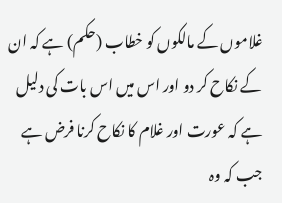غلاموں کے مالکوں کو خطاب (حکم) ہے کہ ان کے نکاح کر دو اور اس میں اس بات کی دلیل ہے کہ عورت اور غلام کا نکاح کرنا فرض ہے جب کہ وہ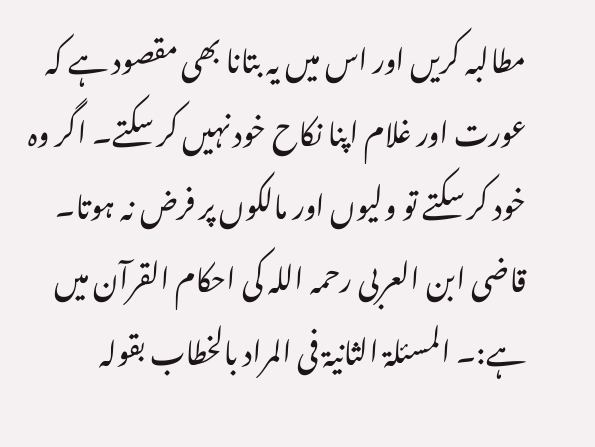مطالبہ کریں اور اس میں یہ بتانا بھی مقصود ہے کہ عورت اور غلام اپنا نکاح خود نہیں کر سکتے۔ اگر وہ خود کر سکتے تو ولیوں اور مالکوں پر فرض نہ ہوتا۔ قاضی ابن العربی رحمہ اللہ کی احکام القرآن میں ہے:۔ المسئلۃ الثانیۃ فی المراد بالخطاب بقولہ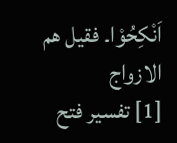اَنْکِحُوْا۔ فقیل ھم الازواج
[1] تفسیر فتح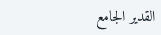القدیر الجامع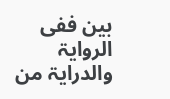بین ففی الروایۃ والدرایۃ من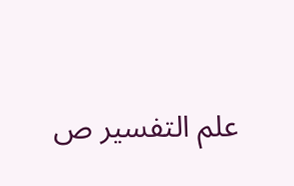علم التفسیر ص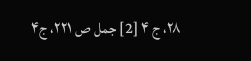۲۸، ج ۴ [2] جمل ص ۲۲۱، ج۴